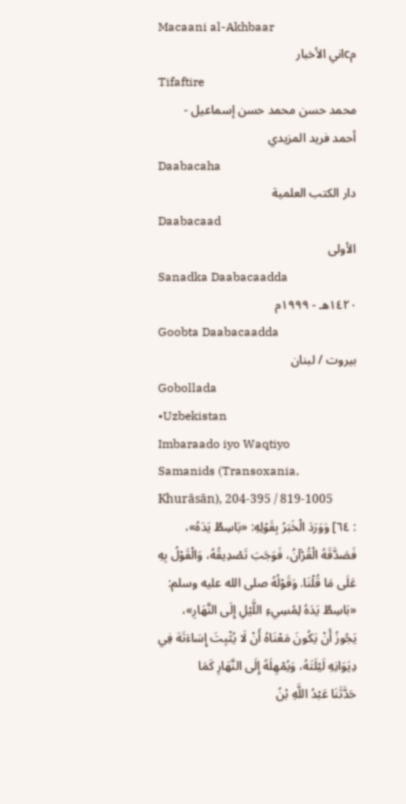Macaani al-Akhbaar
مcاني الأخبار
Tifaftire
محمد حسن محمد حسن إسماعيل - أحمد فريد المزيدي
Daabacaha
دار الكتب العلمية
Daabacaad
الأولى
Sanadka Daabacaadda
١٤٢٠هـ - ١٩٩٩م
Goobta Daabacaadda
بيروت / لبنان
Gobollada
•Uzbekistan
Imbaraado iyo Waqtiyo
Samanids (Transoxania, Khurāsān), 204-395 / 819-1005
: ٦٤] وَوَرَدَ الْخَبَرُ بِقَوْلِهِ: «بَاسِطٌ يَدَهُ»، فَصَدَّقَهُ الْقُرْآنُ، فَوَجَبَ تَصْدِيقُهُ، وَالْقَوْلُ بِهِ عَلَى مَا قُلْنَا. وَقَوْلُهُ صلى الله عليه وسلم: «بَاسِطٌ يَدَهُ لِمُسِيءِ اللَّيْلِ إِلَى النَّهَارِ»، يَجُوزُ أَنْ يَكُونَ مَعْنَاهُ أَنْ لَا يُثْبِتَ إِسَاءَتَهَ فِي دِيَوَانِهِ لَيْلَتَهُ، وَيُمْهِلَهُ إِلَى النَّهَارِ كَمَا
حَدَّثَنَا عَبْدُ اللَّهِ بْنُ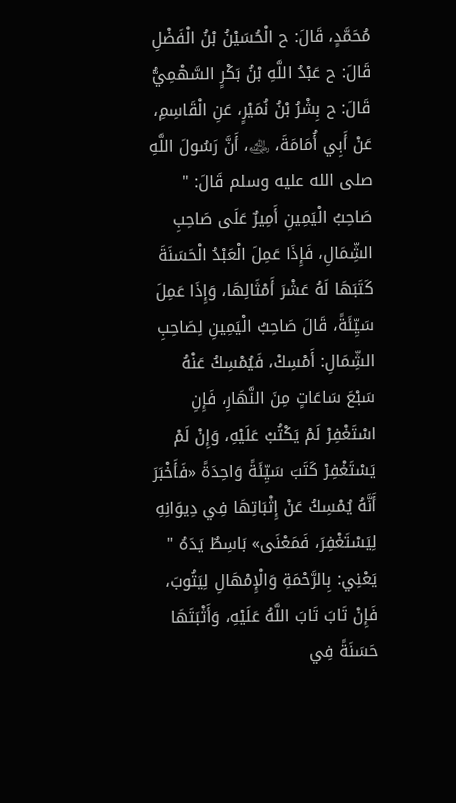مُحَمَّدٍ، قَالَ: ح الْحُسَيْنُ بْنُ الْفَضْلِ قَالَ: ح عَبْدُ اللَّهِ بْنُ بَكْرٍ السَّهْمِيُّ قَالَ: ح بِشْرُ بْنُ نُمَيْرٍ، عَنِ الْقَاسِمِ، عَنْ أَبِي أُمَامَةَ، ﵁، أَنَّ رَسُولَ اللَّهِ صلى الله عليه وسلم قَالَ: " صَاحِبُ الْيَمِينِ أَمِيرٌ عَلَى صَاحِبِ الشِّمَالِ، فَإِذَا عَمِلَ الْعَبْدُ الْحَسَنَةَ كَتَبَهَا لَهُ عَشْرَ أَمْثَالِهَا، وَإِذَا عَمِلَ سَيِّئَةً، قَالَ صَاحِبُ الْيَمِينِ لِصَاحِبِ الشِّمَالِ: أَمْسِكْ، فَيُمْسِكُ عَنْهُ سَبْعَ سَاعَاتٍ مِنَ النَّهَارِ، فَإِنِ اسْتَغْفِرْ لَمْ يَكْتُبْ عَلَيْهِ، وَإِنْ لَمْ يَسْتَغْفِرْ كَتَبَ سَيِّئَةً وَاحِدَةً «فَأَخْبَرَ أَنَّهُ يُمْسِكُ عَنْ إِثْبَاتِهَا فِي دِيوَانِهِ لِيَسْتَغْفِرَ، فَمَعْنَى» بَاسِطٌ يَدَهُ " يَعْنِي: بِالرَّحْمَةِ وَالْإِمْهَالِ لِيَتُوبَ، فَإِنْ تَابَ تَابَ اللَّهُ عَلَيْهِ، وَأَثْبَتَهَا حَسَنَةً فِي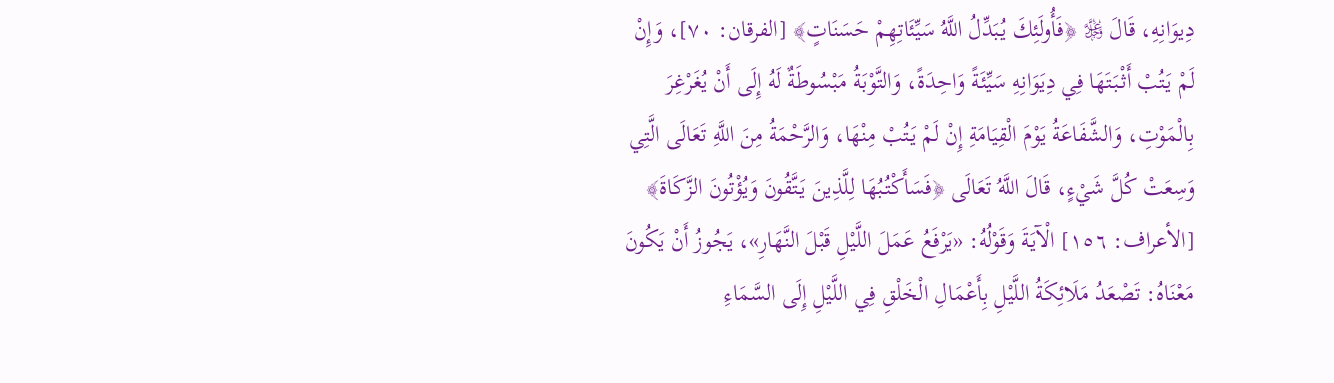دِيوَانِهِ، قَالَ ﷿ ﴿فَأُولَئِكَ يُبَدِّلُ اللَّهُ سَيِّئَاتِهِمْ حَسَنَاتٍ﴾ [الفرقان: ٧٠]، وَإِنْ لَمْ يَتُبْ أَثْبَتَهَا فِي دِيَوَانِهِ سَيِّئَةً وَاحِدَةً، وَالتَّوْبَةُ مَبْسُوطَةٌ لَهُ إِلَى أَنْ يُغَرْغِرَ بِالْمَوْتِ، وَالشَّفَاعَةُ يَوْمَ الْقِيَامَةِ إِنْ لَمْ يَتُبْ مِنْهَا، وَالرَّحْمَةُ مِنَ اللَّهِ تَعَالَى الَّتِي وَسِعَتْ كُلَّ شَيْءٍ، قَالَ اللَّهُ تَعَالَى ﴿فَسَأَكْتُبُهَا لِلَّذِينَ يَتَّقُونَ وَيُؤْتُونَ الزَّكَاةَ﴾ [الأعراف: ١٥٦] الْآيَةَ وَقَوْلُهُ: «يَرْفَعُ عَمَلَ اللَّيْلِ قَبْلَ النَّهَارِ»، يَجُوزُ أَنْ يَكُونَ مَعْنَاهُ: تَصْعَدُ مَلَائِكَةُ اللَّيْلِ بِأَعْمَالِ الْخَلْقِ فِي اللَّيْلِ إِلَى السَّمَاءِ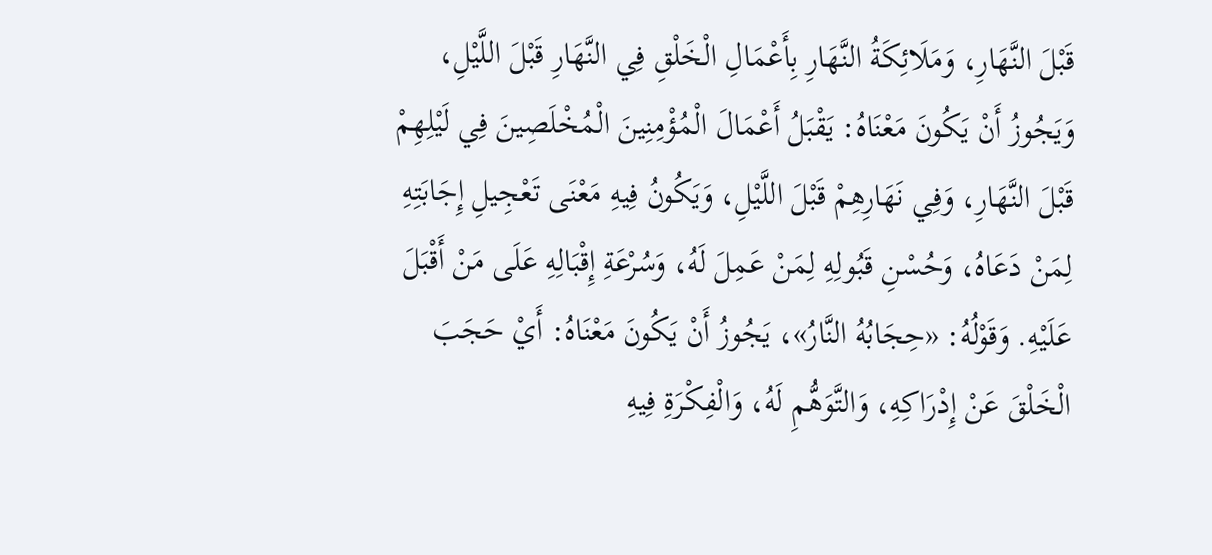قَبْلَ النَّهَارِ، وَمَلَائِكَةُ النَّهَارِ بِأَعْمَالِ الْخَلْقِ فِي النَّهَارِ قَبْلَ اللَّيْلِ، وَيَجُوزُ أَنْ يَكُونَ مَعْنَاهُ: يَقْبَلُ أَعْمَالَ الْمُؤْمِنِينَ الْمُخْلَصِينَ فِي لَيْلِهِمْ قَبْلَ النَّهَارِ، وَفِي نَهَارِهِمْ قَبْلَ اللَّيْلِ، وَيَكُونُ فِيهِ مَعْنَى تَعْجِيلِ إِجَابَتِهِ لِمَنْ دَعَاهُ، وَحُسْنِ قَبُولِهِ لِمَنْ عَمِلَ لَهُ، وَسُرْعَةِ إِقْبَالِهِ عَلَى مَنْ أَقْبَلَ عَلَيْهِ. وَقَوْلُهُ: «حِجَابُهُ النَّارُ»، يَجُوزُ أَنْ يَكُونَ مَعْنَاهُ: أَيْ حَجَبَ الْخَلْقَ عَنْ إِدْرَاكِهِ، وَالتَّوَهُّمِ لَهُ، وَالْفِكْرَةِ فِيهِ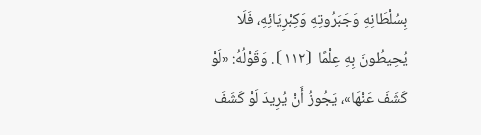بِسُلْطَانِهِ وَجَبَرُوتِهِ وَكِبْرِيَائِهِ، فَلَا يُحِيطُونَ بِهِ عِلْمًا ⦗١١٢⦘. وَقَوْلُهُ: «لَوْ كَشَفَ عَنْهَا»، يَجُوزُ أَنْ يُرِيدَ لَوْ كَشَفَ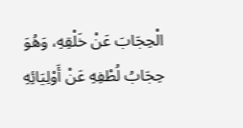الْحِجَابَ عَنْ خَلْقِهِ، وَهُوَ حِجَابُ لُطْفِهِ عَنْ أَوْلِيَائِهِ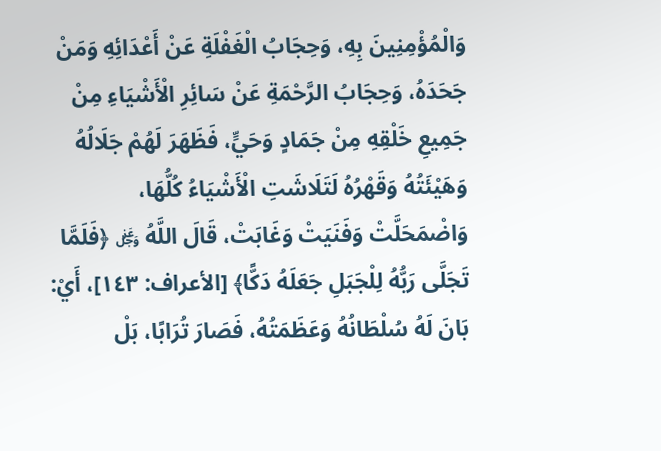وَالْمُؤْمِنِينَ بِهِ، وَحِجَابُ الْغَفْلَةِ عَنْ أَعْدَائِهِ وَمَنْ جَحَدَهُ، وَحِجَابُ الرَّحْمَةِ عَنْ سَائِرِ الْأَشْيَاءِ مِنْ جَمِيعِ خَلْقِهِ مِنْ جَمَادٍ وَحَيٍّ، فَظَهَرَ لَهُمْ جَلَالُهُ وَهَيْئَتُهُ وَقَهْرُهُ لَتَلَاشَتِ الْأَشْيَاءُ كُلُّهَا، وَاضْمَحَلَّتْ وَفَنَيَتْ وَغَابَتْ، قَالَ اللَّهُ ﷿ ﴿فَلَمَّا تَجَلَّى رَبُّهُ لِلْجَبَلِ جَعَلَهُ دَكًّا﴾ [الأعراف: ١٤٣]، أَيْ: بَانَ لَهُ سُلْطَانُهُ وَعَظَمَتُهُ، فَصَارَ تُرَابًا، بَلْ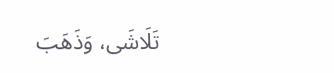تَلَاشَى، وَذَهَبَ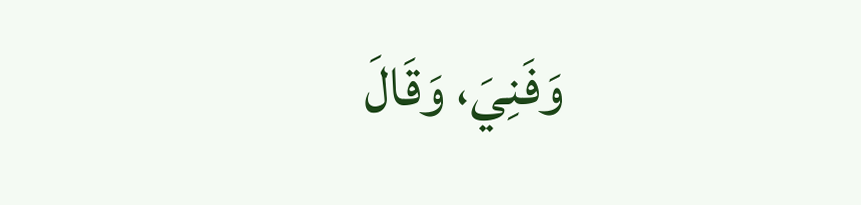وَفَنِيَ، وَقَالَ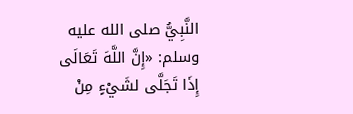النَّبِيُّ صلى الله عليه وسلم: «إِنَّ اللَّهَ تَعَالَى إِذَا تَجَلَّى لشَيْءٍ مِنْ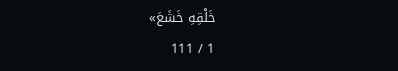خَلْقِهِ خَشَعَ»
1 / 111